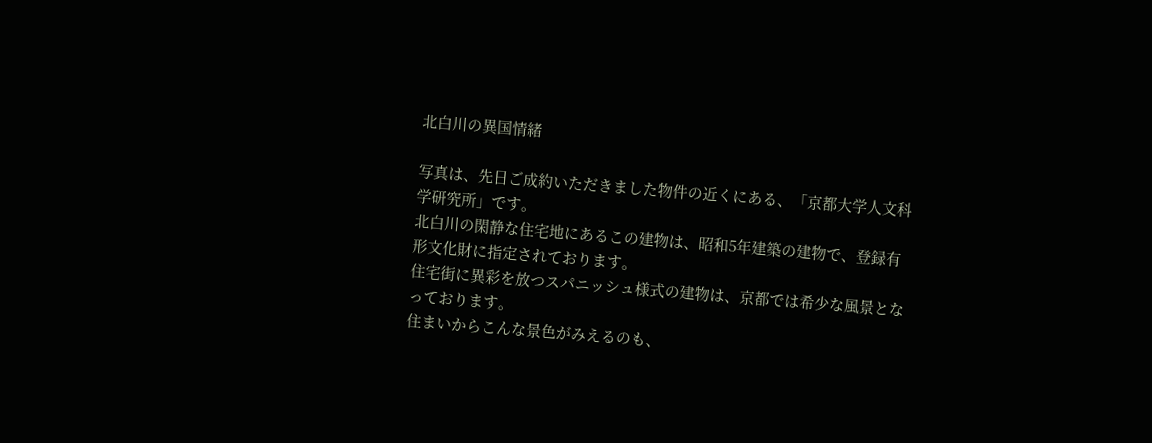北白川の異国情緒

写真は、先日ご成約いただきました物件の近くにある、「京都大学人文科学研究所」です。
北白川の閑静な住宅地にあるこの建物は、昭和5年建築の建物で、登録有形文化財に指定されております。
住宅街に異彩を放つスパニッシュ様式の建物は、京都では希少な風景となっております。
住まいからこんな景色がみえるのも、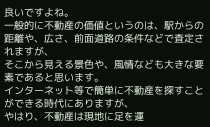良いですよね。
一般的に不動産の価値というのは、駅からの距離や、広さ、前面道路の条件などで査定されますが、
そこから見える景色や、風情なども大きな要素であると思います。
インターネット等で簡単に不動産を探すことができる時代にありますが、
やはり、不動産は現地に足を運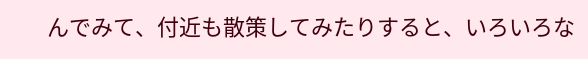んでみて、付近も散策してみたりすると、いろいろな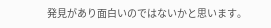発見があり面白いのではないかと思います。